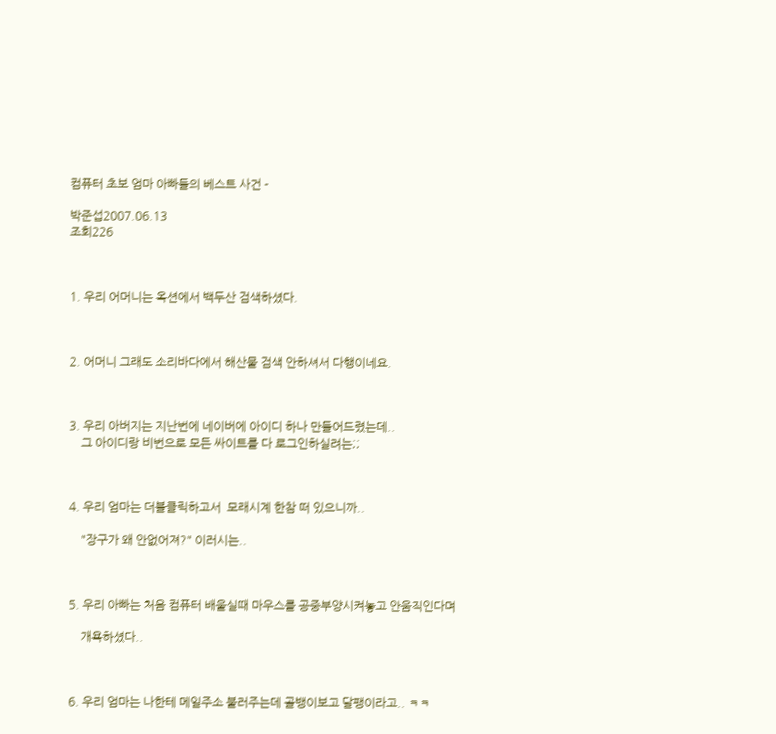컴퓨터 초보 엄마 아빠들의 베스트 사건 -

박준섭2007.06.13
조회226



1. 우리 어머니는 옥션에서 백두산 검색하셨다.



2. 어머니 그래도 소리바다에서 해산물 검색 안하셔서 다행이네요.



3. 우리 아버지는 지난번에 네이버에 아이디 하나 만들어드렸는데..
    그 아이디랑 비번으로 모든 싸이트를 다 로그인하실려는;;



4. 우리 엄마는 더블클릭하고서  모래시계 한참 떠 있으니까..

    "장구가 왜 안없어져?" 이러시는..



5. 우리 아빠는 처음 컴퓨터 배울실때 마우스를 공중부양시켜놓고 안움직인다며

    개욕하셨다..



6. 우리 엄마는 나한테 메일주소 불러주는데 골뱅이보고 달팽이라고.. ㅋㅋ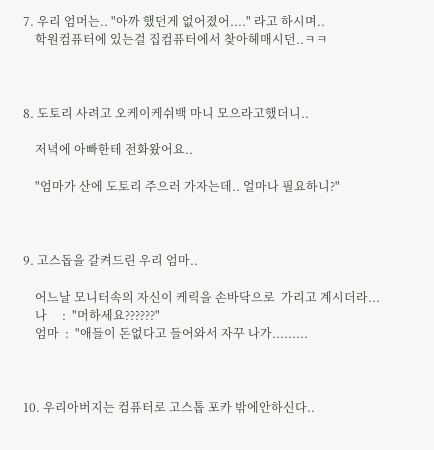7. 우리 엄머는.. "아까 했던게 없어졌어...." 라고 하시며..
    학원컴퓨터에 있는걸 집컴퓨터에서 찾아헤매시던..ㅋㅋ



8. 도토리 사려고 오케이케쉬백 마니 모으라고했더니..

    저녁에 아빠한테 전화왔어요..

    "엄마가 산에 도토리 주으러 가자는데.. 얼마나 필요하니?"



9. 고스돕을 갈켜드린 우리 엄마..

    어느날 모니터속의 자신이 케릭을 손바닥으로  가리고 계시더라...
    나     :  "머하세요??????"
    엄마  :  "애들이 돈없다고 들어와서 자꾸 나가.........



10. 우리아버지는 컴퓨터로 고스톱 포카 밖에안하신다..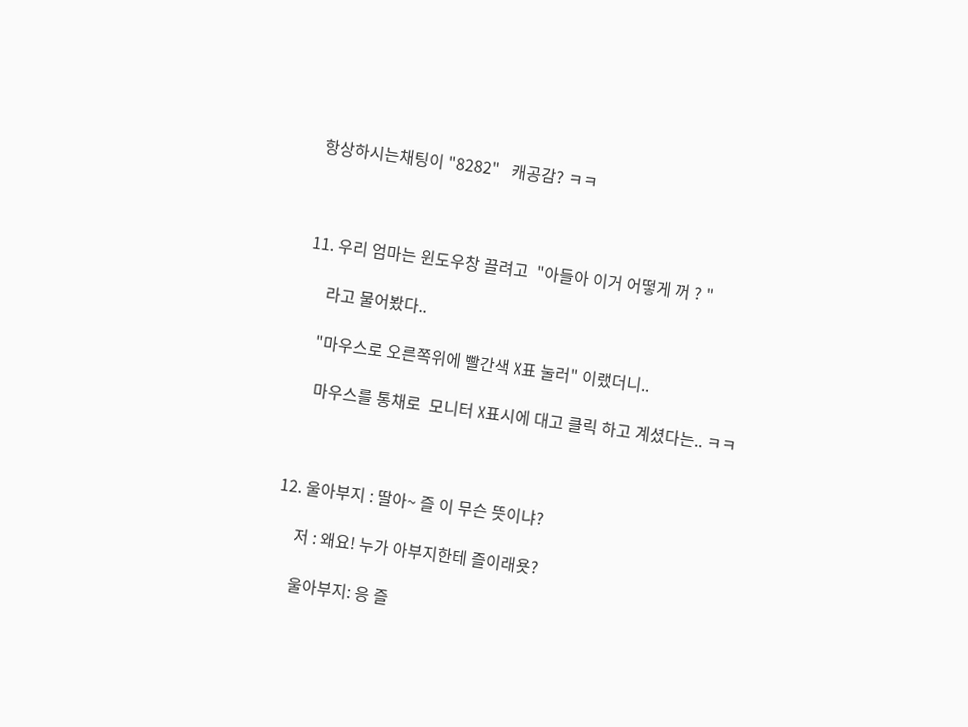항상하시는채팅이 "8282"   캐공감? ㅋㅋ



11. 우리 엄마는 윈도우창 끌려고  "아들아 이거 어떻게 꺼 ? "

     라고 물어봤다..

    "마우스로 오른쪽위에 빨간색 X표 눌러" 이랬더니..

     마우스를 통채로  모니터 X표시에 대고 클릭 하고 계셨다는.. ㅋㅋ



12. 울아부지 : 딸아~ 즐 이 무슨 뜻이냐?

     저 : 왜요! 누가 아부지한테 즐이래욧?

     울아부지: 응 즐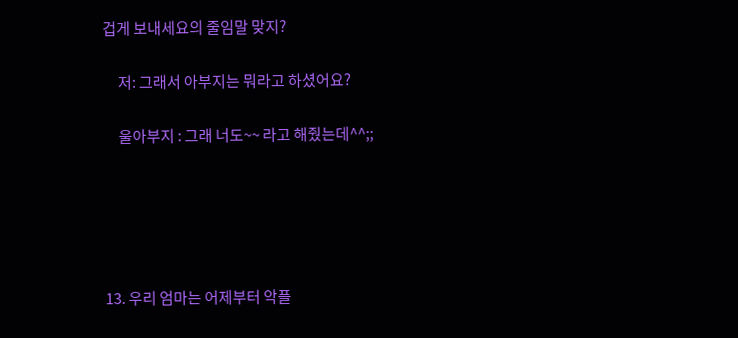겁게 보내세요의 줄임말 맞지?

     저: 그래서 아부지는 뭐라고 하셨어요?

     울아부지 : 그래 너도~~ 라고 해줬는데^^;;





13. 우리 엄마는 어제부터 악플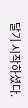달기 시작하셨다.